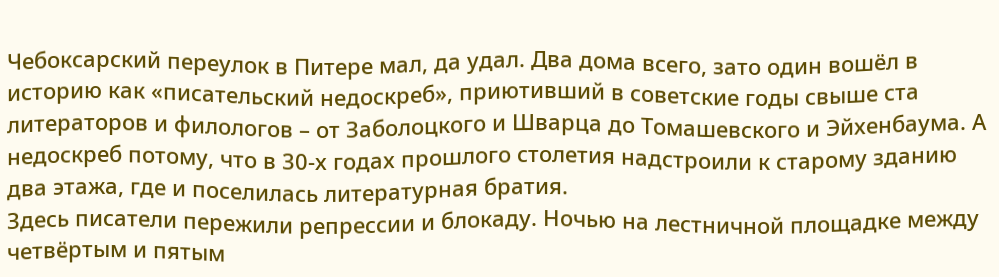Чебоксарский переулок в Питере мал, да удал. Два дома всего, зато один вошёл в историю как «писательский недоскреб», приютивший в советские годы свыше ста литераторов и филологов – от Заболоцкого и Шварца до Томашевского и Эйхенбаума. А недоскреб потому, что в 30-х годах прошлого столетия надстроили к старому зданию два этажа, где и поселилась литературная братия.
Здесь писатели пережили репрессии и блокаду. Ночью на лестничной площадке между четвёртым и пятым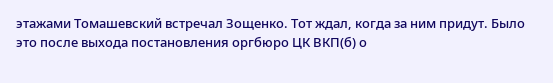этажами Томашевский встречал Зощенко. Тот ждал, когда за ним придут. Было это после выхода постановления оргбюро ЦК ВКП(б) о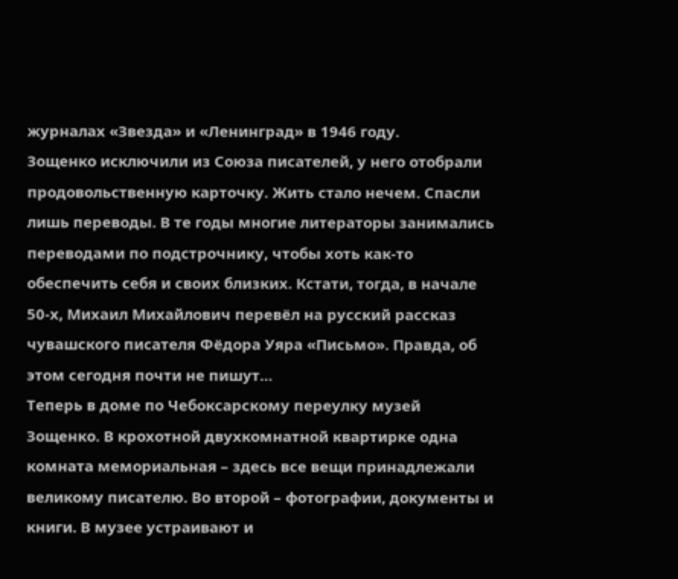журналах «Звезда» и «Ленинград» в 1946 году.
Зощенко исключили из Союза писателей, у него отобрали продовольственную карточку. Жить стало нечем. Спасли лишь переводы. В те годы многие литераторы занимались переводами по подстрочнику, чтобы хоть как-то обеспечить себя и своих близких. Кстати, тогда, в начале 50-х, Михаил Михайлович перевёл на русский рассказ чувашского писателя Фёдора Уяра «Письмо». Правда, об этом сегодня почти не пишут…
Теперь в доме по Чебоксарскому переулку музей Зощенко. В крохотной двухкомнатной квартирке одна комната мемориальная – здесь все вещи принадлежали великому писателю. Во второй – фотографии, документы и книги. В музее устраивают и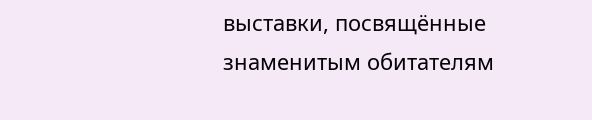выставки, посвящённые знаменитым обитателям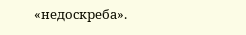«недоскреба».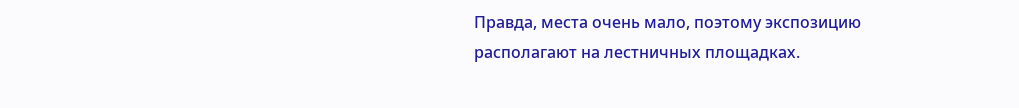Правда, места очень мало, поэтому экспозицию располагают на лестничных площадках.